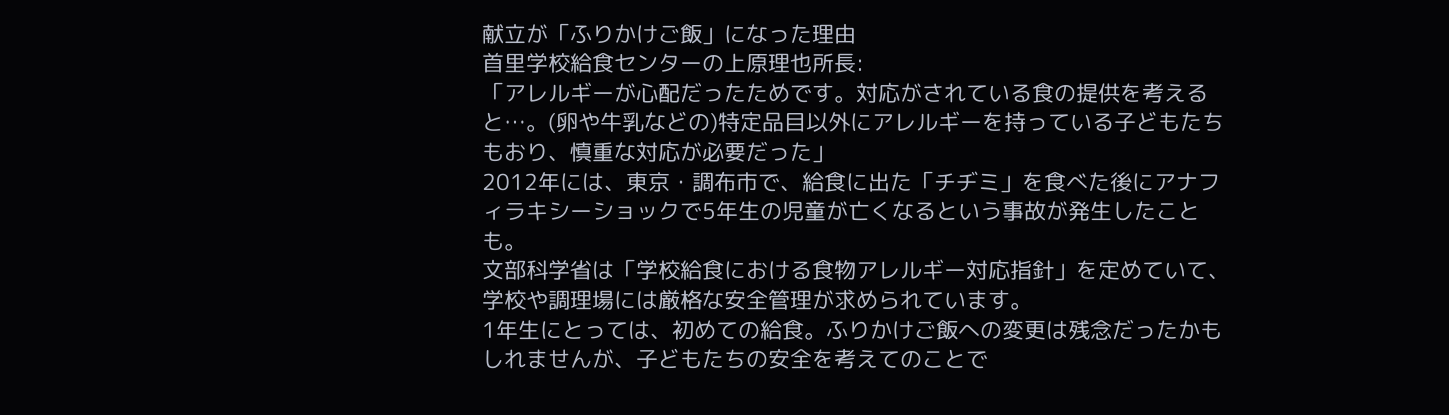献立が「ふりかけご飯」になった理由
首里学校給食センターの上原理也所長:
「アレルギーが心配だったためです。対応がされている食の提供を考えると…。(卵や牛乳などの)特定品目以外にアレルギーを持っている子どもたちもおり、慎重な対応が必要だった」
2012年には、東京・調布市で、給食に出た「チヂミ」を食べた後にアナフィラキシーショックで5年生の児童が亡くなるという事故が発生したことも。
文部科学省は「学校給食における食物アレルギー対応指針」を定めていて、学校や調理場には厳格な安全管理が求められています。
1年生にとっては、初めての給食。ふりかけご飯への変更は残念だったかもしれませんが、子どもたちの安全を考えてのことで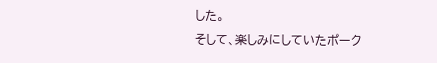した。
そして、楽しみにしていたポーク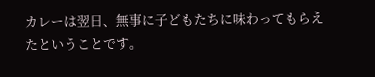カレーは翌日、無事に子どもたちに味わってもらえたということです。